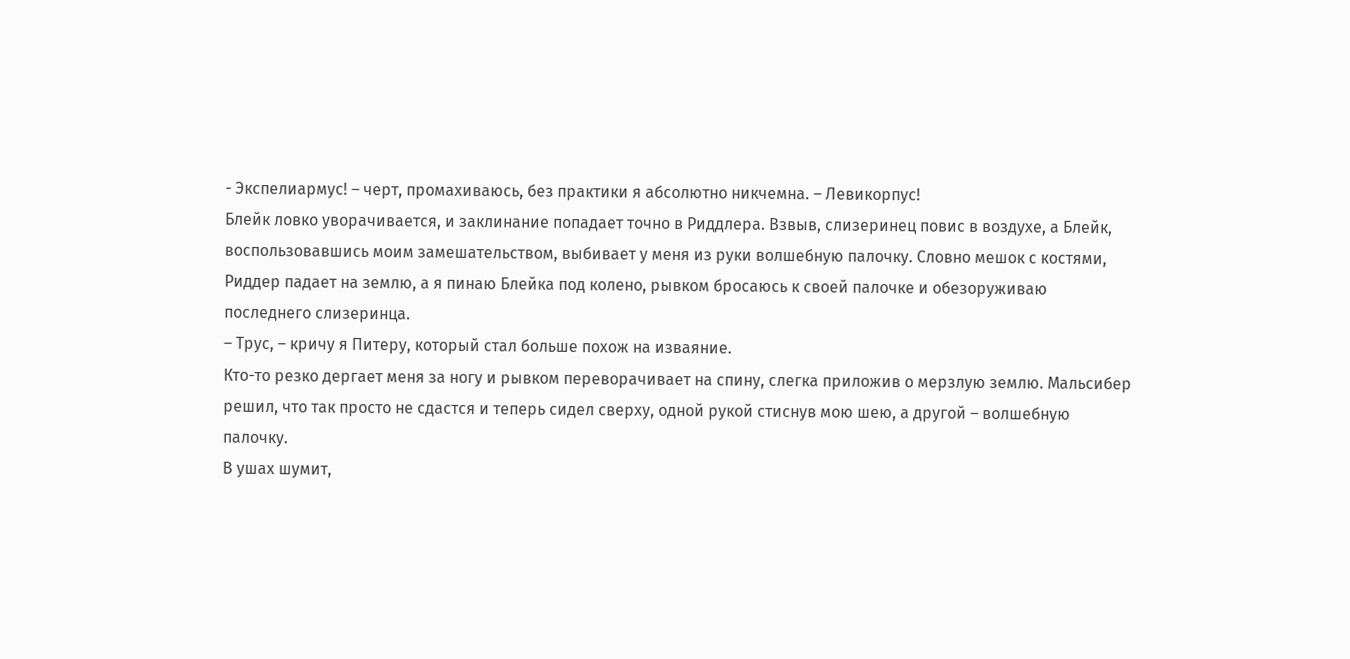- Экспелиармус! – черт, промахиваюсь, без практики я абсолютно никчемна. – Левикорпус!
Блейк ловко уворачивается, и заклинание попадает точно в Риддлера. Взвыв, слизеринец повис в воздухе, а Блейк, воспользовавшись моим замешательством, выбивает у меня из руки волшебную палочку. Словно мешок с костями, Риддер падает на землю, а я пинаю Блейка под колено, рывком бросаюсь к своей палочке и обезоруживаю последнего слизеринца.
– Трус, – кричу я Питеру, который стал больше похож на изваяние.
Кто-то резко дергает меня за ногу и рывком переворачивает на спину, слегка приложив о мерзлую землю. Мальсибер решил, что так просто не сдастся и теперь сидел сверху, одной рукой стиснув мою шею, а другой – волшебную палочку.
В ушах шумит,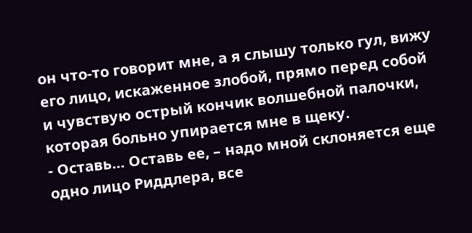он что-то говорит мне, а я слышу только гул, вижу его лицо, искаженное злобой, прямо перед собой и чувствую острый кончик волшебной палочки, которая больно упирается мне в щеку.
- Оставь… Оставь ее, – надо мной склоняется еще одно лицо Риддлера, все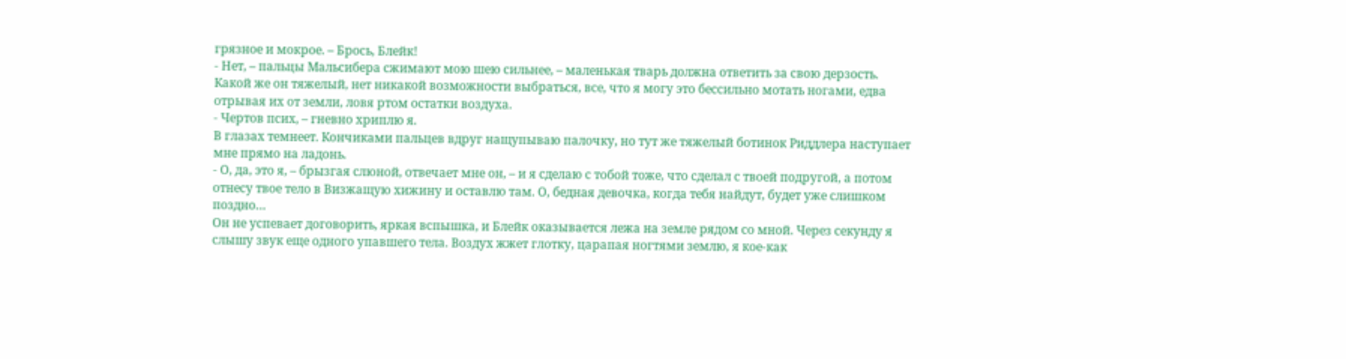грязное и мокрое. – Брось, Блейк!
- Нет, – пальцы Мальсибера сжимают мою шею сильнее, – маленькая тварь должна ответить за свою дерзость.
Какой же он тяжелый, нет никакой возможности выбраться, все, что я могу это бессильно мотать ногами, едва отрывая их от земли, ловя ртом остатки воздуха.
- Чертов псих, – гневно хриплю я.
В глазах темнеет. Кончиками пальцев вдруг нащупываю палочку, но тут же тяжелый ботинок Риддлера наступает мне прямо на ладонь.
- О, да, это я, – брызгая слюной, отвечает мне он, – и я сделаю с тобой тоже, что сделал с твоей подругой, а потом отнесу твое тело в Визжащую хижину и оставлю там. О, бедная девочка, когда тебя найдут, будет уже слишком поздно…
Он не успевает договорить, яркая вспышка, и Блейк оказывается лежа на земле рядом со мной. Через секунду я слышу звук еще одного упавшего тела. Воздух жжет глотку, царапая ногтями землю, я кое-как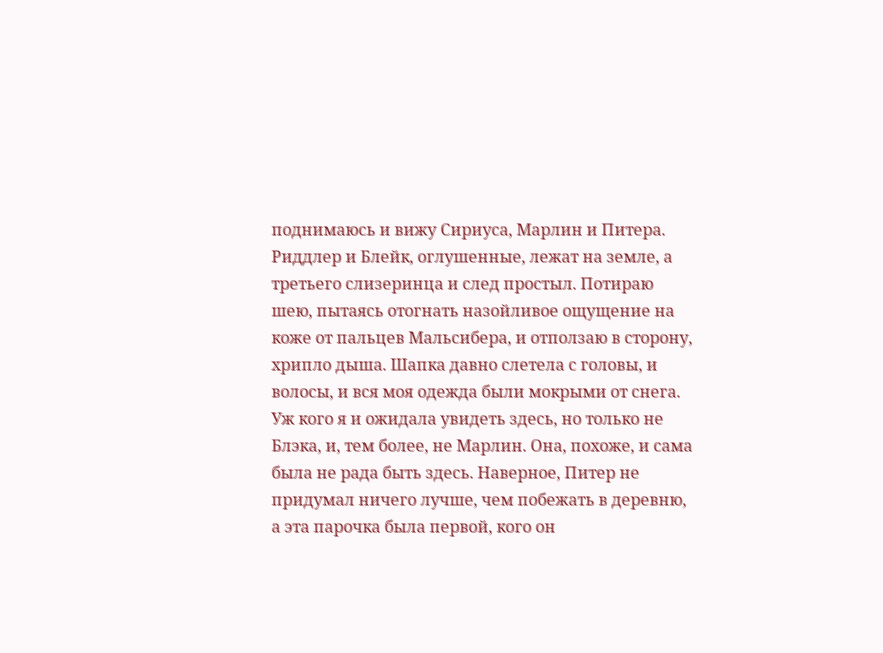поднимаюсь и вижу Сириуса, Марлин и Питера. Риддлер и Блейк, оглушенные, лежат на земле, а третьего слизеринца и след простыл. Потираю шею, пытаясь отогнать назойливое ощущение на коже от пальцев Мальсибера, и отползаю в сторону, хрипло дыша. Шапка давно слетела с головы, и волосы, и вся моя одежда были мокрыми от снега.
Уж кого я и ожидала увидеть здесь, но только не Блэка, и, тем более, не Марлин. Она, похоже, и сама была не рада быть здесь. Наверное, Питер не придумал ничего лучше, чем побежать в деревню, а эта парочка была первой, кого он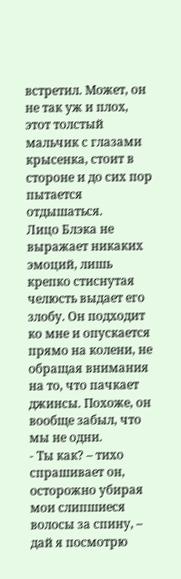встретил. Может, он не так уж и плох, этот толстый мальчик с глазами крысенка, стоит в стороне и до сих пор пытается отдышаться.
Лицо Блэка не выражает никаких эмоций, лишь крепко стиснутая челюсть выдает его злобу. Он подходит ко мне и опускается прямо на колени, не обращая внимания на то, что пачкает джинсы. Похоже, он вообще забыл, что мы не одни.
- Ты как? – тихо спрашивает он, осторожно убирая мои слипшиеся волосы за спину, – дай я посмотрю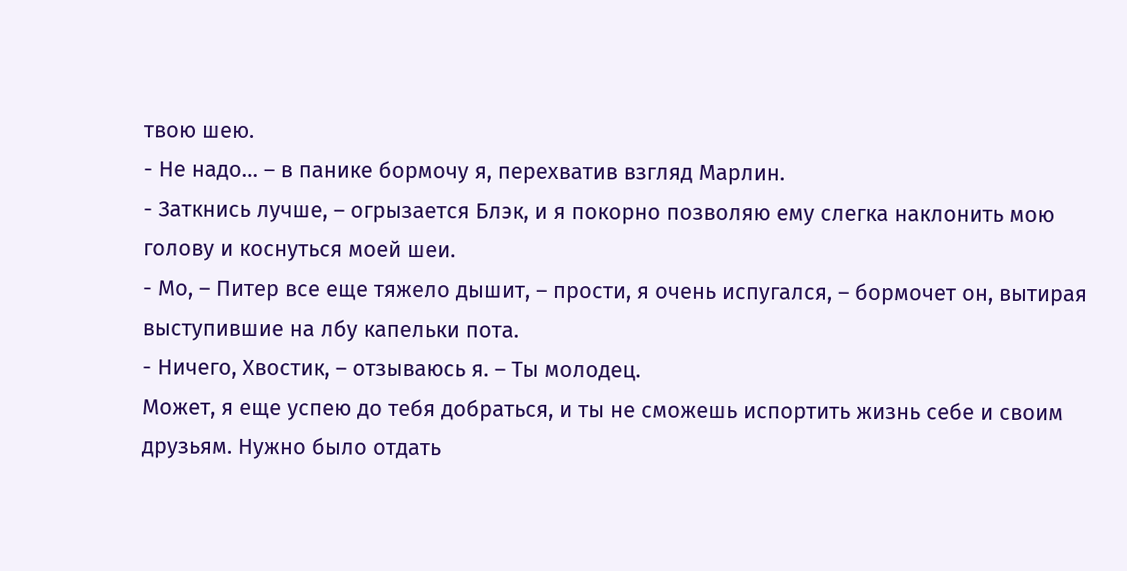твою шею.
- Не надо… – в панике бормочу я, перехватив взгляд Марлин.
- Заткнись лучше, – огрызается Блэк, и я покорно позволяю ему слегка наклонить мою голову и коснуться моей шеи.
- Мо, – Питер все еще тяжело дышит, – прости, я очень испугался, – бормочет он, вытирая выступившие на лбу капельки пота.
- Ничего, Хвостик, – отзываюсь я. – Ты молодец.
Может, я еще успею до тебя добраться, и ты не сможешь испортить жизнь себе и своим друзьям. Нужно было отдать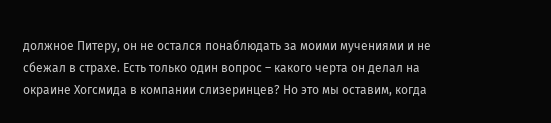должное Питеру, он не остался понаблюдать за моими мучениями и не сбежал в страхе. Есть только один вопрос – какого черта он делал на окраине Хогсмида в компании слизеринцев? Но это мы оставим, когда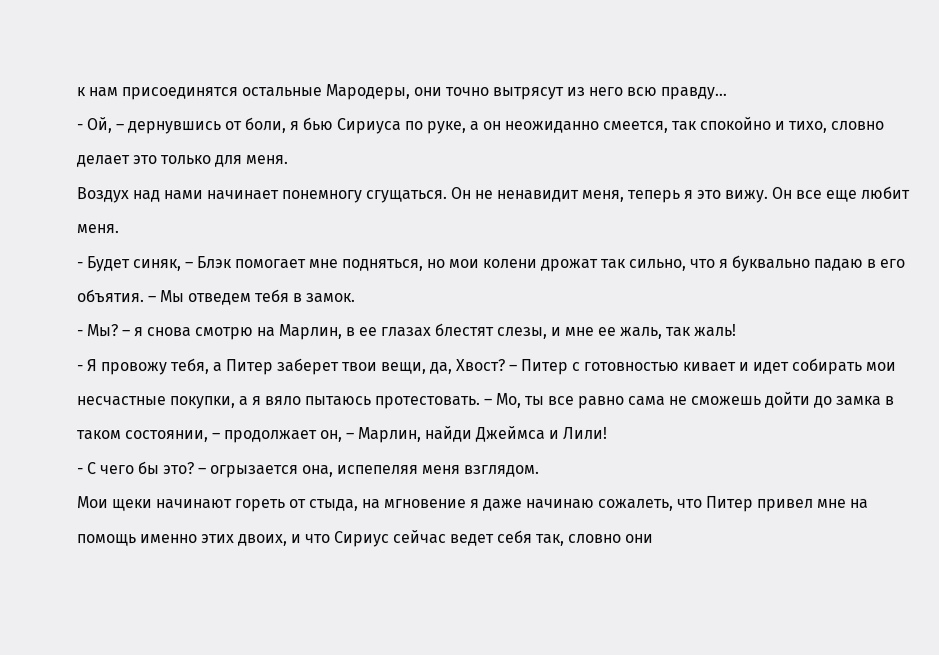к нам присоединятся остальные Мародеры, они точно вытрясут из него всю правду…
- Ой, – дернувшись от боли, я бью Сириуса по руке, а он неожиданно смеется, так спокойно и тихо, словно делает это только для меня.
Воздух над нами начинает понемногу сгущаться. Он не ненавидит меня, теперь я это вижу. Он все еще любит меня.
- Будет синяк, – Блэк помогает мне подняться, но мои колени дрожат так сильно, что я буквально падаю в его объятия. – Мы отведем тебя в замок.
- Мы? – я снова смотрю на Марлин, в ее глазах блестят слезы, и мне ее жаль, так жаль!
- Я провожу тебя, а Питер заберет твои вещи, да, Хвост? – Питер с готовностью кивает и идет собирать мои несчастные покупки, а я вяло пытаюсь протестовать. – Мо, ты все равно сама не сможешь дойти до замка в таком состоянии, – продолжает он, – Марлин, найди Джеймса и Лили!
- С чего бы это? – огрызается она, испепеляя меня взглядом.
Мои щеки начинают гореть от стыда, на мгновение я даже начинаю сожалеть, что Питер привел мне на помощь именно этих двоих, и что Сириус сейчас ведет себя так, словно они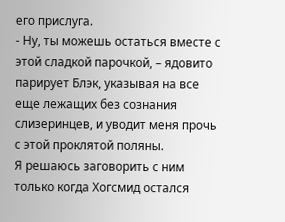его прислуга.
- Ну, ты можешь остаться вместе с этой сладкой парочкой, – ядовито парирует Блэк, указывая на все еще лежащих без сознания слизеринцев, и уводит меня прочь с этой проклятой поляны.
Я решаюсь заговорить с ним только когда Хогсмид остался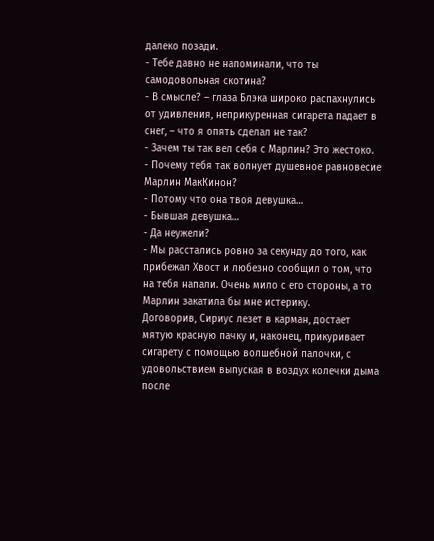далеко позади.
- Тебе давно не напоминали, что ты самодовольная скотина?
- В смысле? – глаза Блэка широко распахнулись от удивления, неприкуренная сигарета падает в снег, – что я опять сделал не так?
- Зачем ты так вел себя с Марлин? Это жестоко.
- Почему тебя так волнует душевное равновесие Марлин МакКинон?
- Потому что она твоя девушка…
- Бывшая девушка…
- Да неужели?
- Мы расстались ровно за секунду до того, как прибежал Хвост и любезно сообщил о том, что на тебя напали. Очень мило с его стороны, а то Марлин закатила бы мне истерику.
Договорив, Сириус лезет в карман, достает мятую красную пачку и, наконец, прикуривает сигарету с помощью волшебной палочки, с удовольствием выпуская в воздух колечки дыма после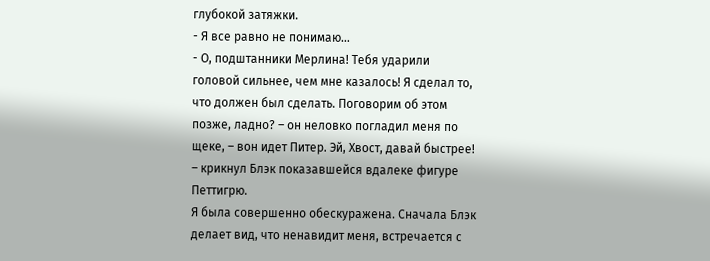глубокой затяжки.
- Я все равно не понимаю…
- О, подштанники Мерлина! Тебя ударили головой сильнее, чем мне казалось! Я сделал то, что должен был сделать. Поговорим об этом позже, ладно? – он неловко погладил меня по щеке, – вон идет Питер. Эй, Хвост, давай быстрее! – крикнул Блэк показавшейся вдалеке фигуре Петтигрю.
Я была совершенно обескуражена. Сначала Блэк делает вид, что ненавидит меня, встречается с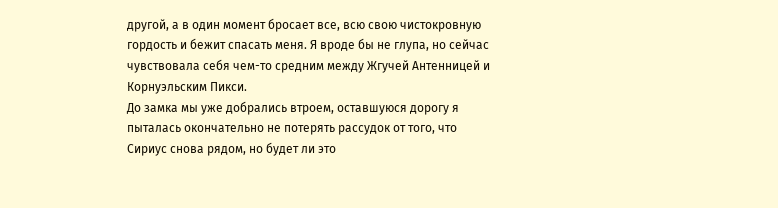другой, а в один момент бросает все, всю свою чистокровную гордость и бежит спасать меня. Я вроде бы не глупа, но сейчас чувствовала себя чем-то средним между Жгучей Антенницей и Корнуэльским Пикси.
До замка мы уже добрались втроем, оставшуюся дорогу я пыталась окончательно не потерять рассудок от того, что Сириус снова рядом, но будет ли это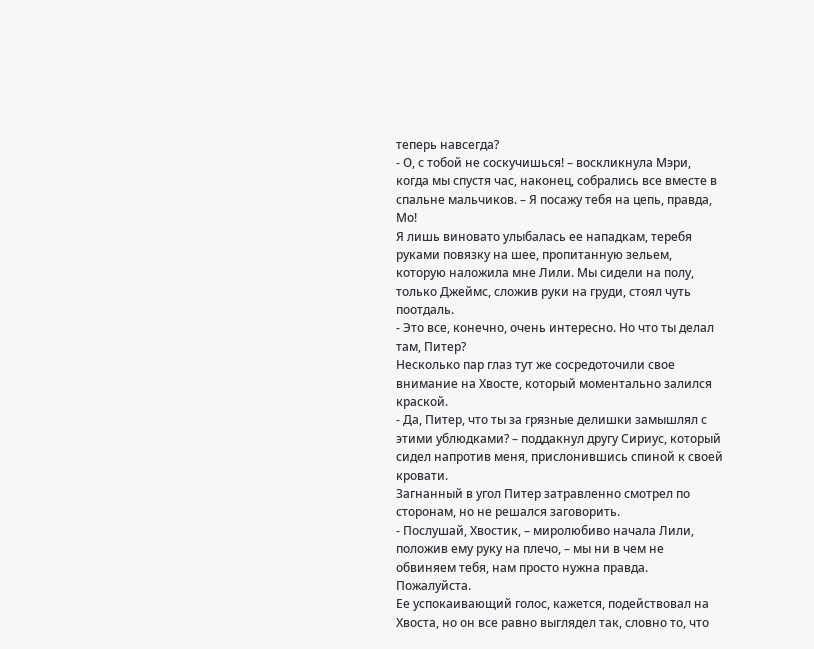теперь навсегда?
- О, с тобой не соскучишься! – воскликнула Мэри, когда мы спустя час, наконец, собрались все вместе в спальне мальчиков. – Я посажу тебя на цепь, правда, Мо!
Я лишь виновато улыбалась ее нападкам, теребя руками повязку на шее, пропитанную зельем, которую наложила мне Лили. Мы сидели на полу, только Джеймс, сложив руки на груди, стоял чуть поотдаль.
- Это все, конечно, очень интересно. Но что ты делал там, Питер?
Несколько пар глаз тут же сосредоточили свое внимание на Хвосте, который моментально залился краской.
- Да, Питер, что ты за грязные делишки замышлял с этими ублюдками? – поддакнул другу Сириус, который сидел напротив меня, прислонившись спиной к своей кровати.
Загнанный в угол Питер затравленно смотрел по сторонам, но не решался заговорить.
- Послушай, Хвостик, – миролюбиво начала Лили, положив ему руку на плечо, – мы ни в чем не обвиняем тебя, нам просто нужна правда. Пожалуйста.
Ее успокаивающий голос, кажется, подействовал на Хвоста, но он все равно выглядел так, словно то, что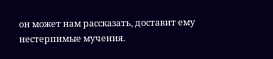он может нам рассказать, доставит ему нестерпимые мучения.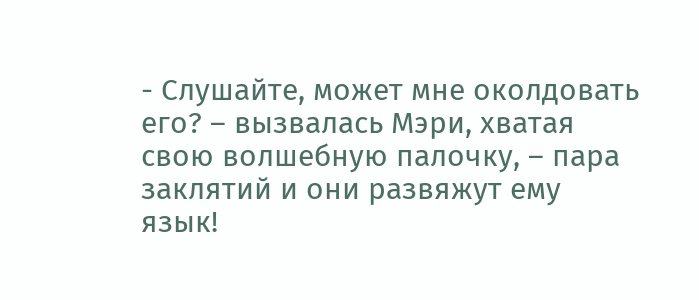- Слушайте, может мне околдовать его? – вызвалась Мэри, хватая свою волшебную палочку, – пара заклятий и они развяжут ему язык!